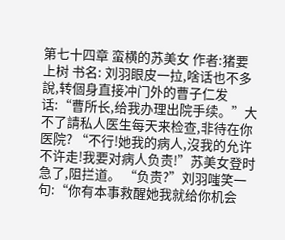第七十四章 蛮横的苏美女 作者:猪要上树 书名: 刘羽眼皮一拉,啥话也不多說,转個身直接冲门外的曹子仁发话:“曹所长,给我办理出院手续。”大不了請私人医生每天来检查,非待在你医院? “不行!她我的病人,沒我的允许不许走!我要对病人负责!”苏美女登时急了,阻拦道。 “负责?”刘羽嗤笑一句:“你有本事救醒她我就给你机会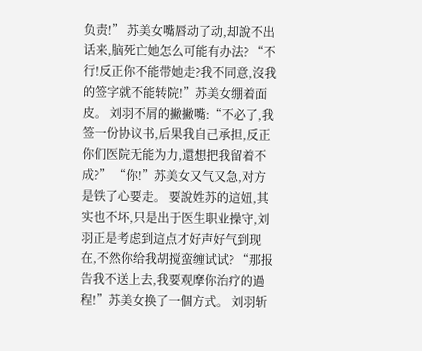负责!” 苏美女嘴唇动了动,却說不出话来,脑死亡她怎么可能有办法? “不行!反正你不能带她走?我不同意,沒我的签字就不能转院!”苏美女绷着面皮。 刘羽不屑的撇撇嘴:“不必了,我签一份协议书,后果我自己承担,反正你们医院无能为力,還想把我留着不成?” “你!”苏美女又气又急,对方是铁了心要走。 要說姓苏的這妞,其实也不坏,只是出于医生职业操守,刘羽正是考虑到這点才好声好气到现在,不然你给我胡搅蛮缠试试? “那报告我不送上去,我要观摩你治疗的過程!”苏美女换了一個方式。 刘羽斩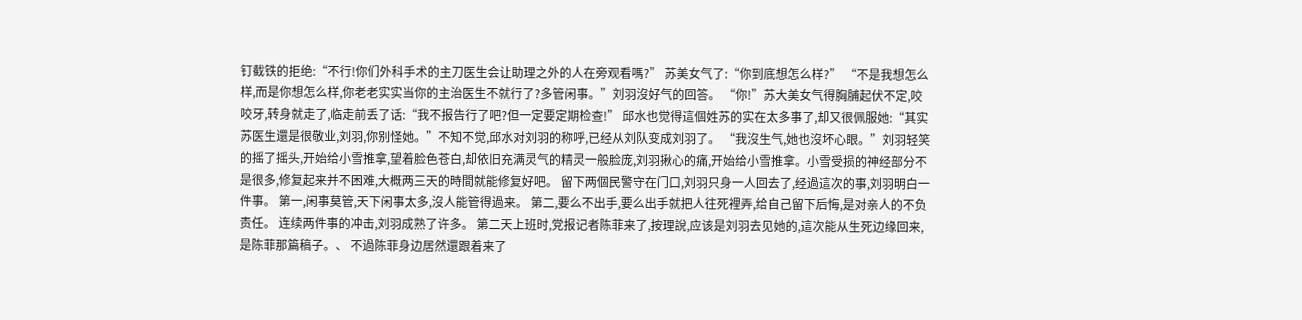钉截铁的拒绝:“不行!你们外科手术的主刀医生会让助理之外的人在旁观看嗎?” 苏美女气了:“你到底想怎么样?” “不是我想怎么样,而是你想怎么样,你老老实实当你的主治医生不就行了?多管闲事。”刘羽沒好气的回答。 “你!”苏大美女气得胸脯起伏不定,咬咬牙,转身就走了,临走前丢了话:“我不报告行了吧?但一定要定期检查!” 邱水也觉得這個姓苏的实在太多事了,却又很佩服她:“其实苏医生還是很敬业,刘羽,你别怪她。”不知不觉,邱水对刘羽的称呼,已经从刘队变成刘羽了。 “我沒生气,她也沒坏心眼。”刘羽轻笑的摇了摇头,开始给小雪推拿,望着脸色苍白,却依旧充满灵气的精灵一般脸庞,刘羽揪心的痛,开始给小雪推拿。小雪受损的神经部分不是很多,修复起来并不困难,大概两三天的時間就能修复好吧。 留下两個民警守在门口,刘羽只身一人回去了,经過這次的事,刘羽明白一件事。 第一,闲事莫管,天下闲事太多,沒人能管得過来。 第二,要么不出手,要么出手就把人往死裡弄,给自己留下后悔,是对亲人的不负责任。 连续两件事的冲击,刘羽成熟了许多。 第二天上班时,党报记者陈菲来了,按理說,应该是刘羽去见她的,這次能从生死边缘回来,是陈菲那篇稿子。、 不過陈菲身边居然還跟着来了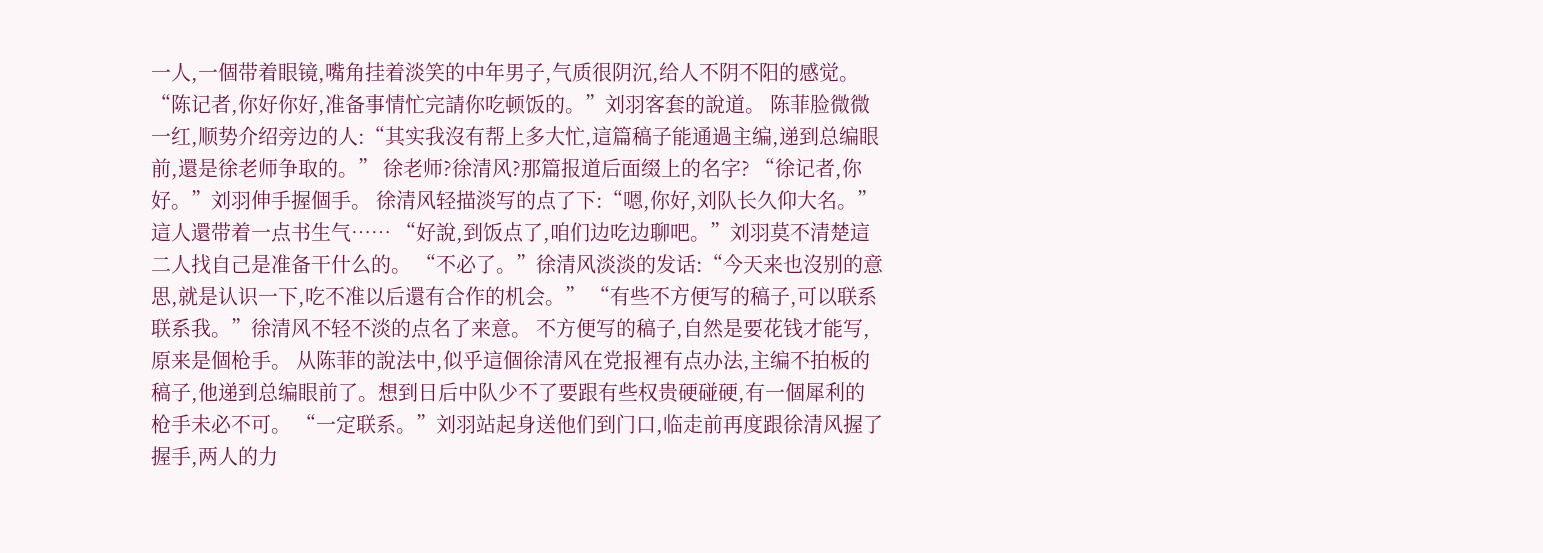一人,一個带着眼镜,嘴角挂着淡笑的中年男子,气质很阴沉,给人不阴不阳的感觉。 “陈记者,你好你好,准备事情忙完請你吃顿饭的。”刘羽客套的說道。 陈菲脸微微一红,顺势介绍旁边的人:“其实我沒有帮上多大忙,這篇稿子能通過主编,递到总编眼前,還是徐老师争取的。” 徐老师?徐清风?那篇报道后面缀上的名字? “徐记者,你好。”刘羽伸手握個手。 徐清风轻描淡写的点了下:“嗯,你好,刘队长久仰大名。”這人還带着一点书生气…… “好說,到饭点了,咱们边吃边聊吧。”刘羽莫不清楚這二人找自己是准备干什么的。 “不必了。”徐清风淡淡的发话:“今天来也沒别的意思,就是认识一下,吃不准以后還有合作的机会。” “有些不方便写的稿子,可以联系联系我。”徐清风不轻不淡的点名了来意。 不方便写的稿子,自然是要花钱才能写,原来是個枪手。 从陈菲的說法中,似乎這個徐清风在党报裡有点办法,主编不拍板的稿子,他递到总编眼前了。想到日后中队少不了要跟有些权贵硬碰硬,有一個犀利的枪手未必不可。 “一定联系。”刘羽站起身送他们到门口,临走前再度跟徐清风握了握手,两人的力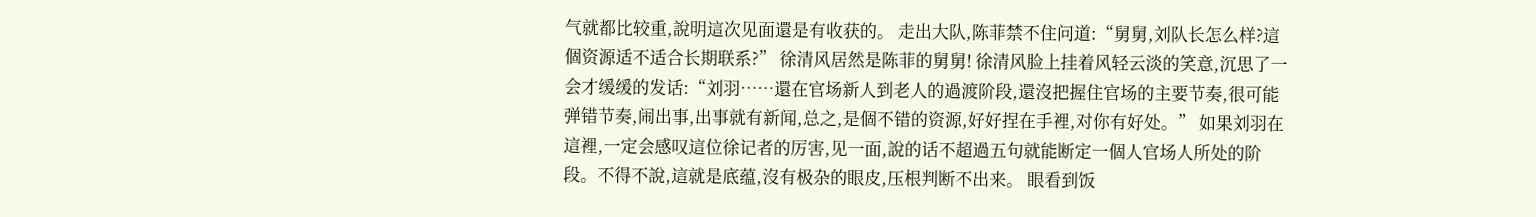气就都比较重,說明這次见面還是有收获的。 走出大队,陈菲禁不住问道:“舅舅,刘队长怎么样?這個资源适不适合长期联系?” 徐清风居然是陈菲的舅舅! 徐清风脸上挂着风轻云淡的笑意,沉思了一会才缓缓的发话:“刘羽……還在官场新人到老人的過渡阶段,還沒把握住官场的主要节奏,很可能弹错节奏,闹出事,出事就有新闻,总之,是個不错的资源,好好捏在手裡,对你有好处。” 如果刘羽在這裡,一定会感叹這位徐记者的厉害,见一面,說的话不超過五句就能断定一個人官场人所处的阶段。不得不說,這就是底蕴,沒有极杂的眼皮,压根判断不出来。 眼看到饭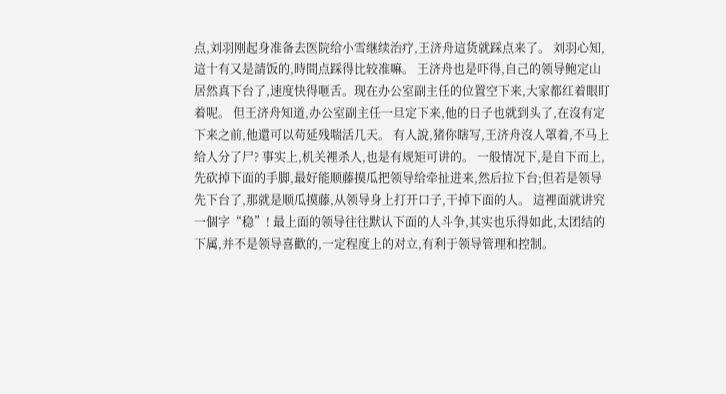点,刘羽刚起身准备去医院给小雪继续治疗,王济舟這货就踩点来了。 刘羽心知,這十有又是請饭的,時間点踩得比较准嘛。 王济舟也是吓得,自己的领导鲍定山居然真下台了,速度快得咂舌。现在办公室副主任的位置空下来,大家都红着眼盯着呢。 但王济舟知道,办公室副主任一旦定下来,他的日子也就到头了,在沒有定下来之前,他還可以苟延残喘活几天。 有人說,猪你瞎写,王济舟沒人罩着,不马上给人分了尸? 事实上,机关裡杀人,也是有规矩可讲的。 一般情况下,是自下而上,先砍掉下面的手脚,最好能顺藤摸瓜把领导给牵扯进来,然后拉下台;但若是领导先下台了,那就是顺瓜摸藤,从领导身上打开口子,干掉下面的人。 這裡面就讲究一個字“稳”! 最上面的领导往往默认下面的人斗争,其实也乐得如此,太团结的下属,并不是领导喜歡的,一定程度上的对立,有利于领导管理和控制。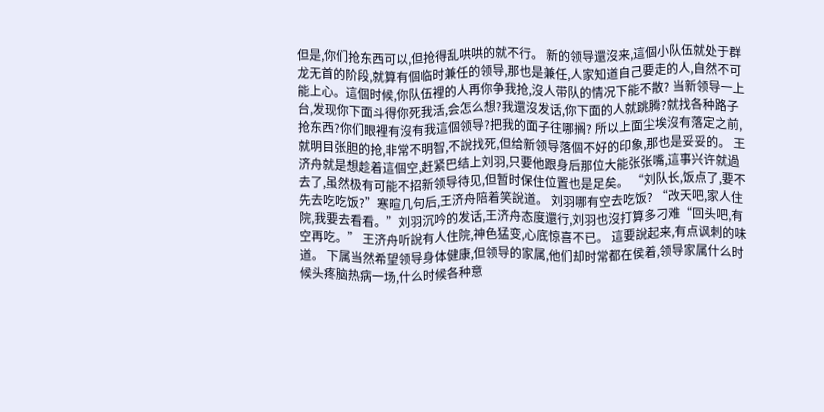但是,你们抢东西可以,但抢得乱哄哄的就不行。 新的领导還沒来,這個小队伍就处于群龙无首的阶段,就算有個临时兼任的领导,那也是兼任,人家知道自己要走的人,自然不可能上心。這個时候,你队伍裡的人再你争我抢,沒人带队的情况下能不散? 当新领导一上台,发现你下面斗得你死我活,会怎么想?我還沒发话,你下面的人就跳腾?就找各种路子抢东西?你们眼裡有沒有我這個领导?把我的面子往哪搁? 所以上面尘埃沒有落定之前,就明目张胆的抢,非常不明智,不說找死,但给新领导落個不好的印象,那也是妥妥的。 王济舟就是想趁着這個空,赶紧巴结上刘羽,只要他跟身后那位大能张张嘴,這事兴许就過去了,虽然极有可能不招新领导待见,但暂时保住位置也是足矣。 “刘队长,饭点了,要不先去吃吃饭?”寒暄几句后,王济舟陪着笑說道。 刘羽哪有空去吃饭? “改天吧,家人住院,我要去看看。”刘羽沉吟的发话,王济舟态度還行,刘羽也沒打算多刁难“回头吧,有空再吃。” 王济舟听說有人住院,神色猛变,心底惊喜不已。 這要說起来,有点讽刺的味道。 下属当然希望领导身体健康,但领导的家属,他们却时常都在侯着,领导家属什么时候头疼脑热病一场,什么时候各种意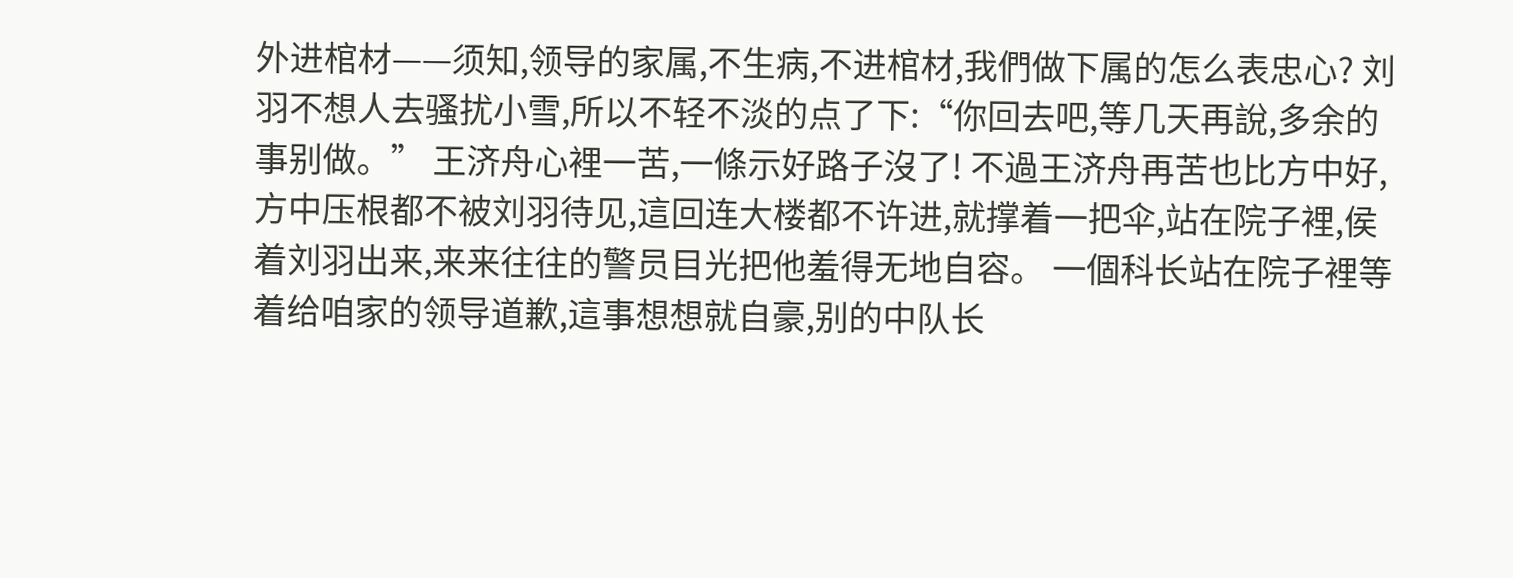外进棺材——须知,领导的家属,不生病,不进棺材,我們做下属的怎么表忠心? 刘羽不想人去骚扰小雪,所以不轻不淡的点了下:“你回去吧,等几天再說,多余的事别做。” 王济舟心裡一苦,一條示好路子沒了! 不過王济舟再苦也比方中好,方中压根都不被刘羽待见,這回连大楼都不许进,就撑着一把伞,站在院子裡,侯着刘羽出来,来来往往的警员目光把他羞得无地自容。 一個科长站在院子裡等着给咱家的领导道歉,這事想想就自豪,别的中队长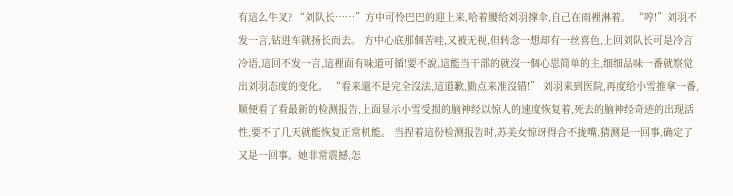有這么牛叉? “刘队长……”方中可怜巴巴的迎上来,哈着腰给刘羽撑伞,自己在雨裡淋着。 “哼!”刘羽不发一言,钻进车就扬长而去。 方中心底那個苦哇,又被无视,但转念一想却有一丝喜色,上回刘队长可是冷言冷语,這回不发一言,這裡面有味道可循!要不說,這能当干部的就沒一個心思简单的主,细细品味一番就察觉出刘羽态度的变化。 “看来還不是完全沒法,這道歉,勤点来准沒错!” 刘羽来到医院,再度给小雪推拿一番,顺便看了看最新的检测报告,上面显示小雪受损的脑神经以惊人的速度恢复着,死去的脑神经奇迹的出现活性,要不了几天就能恢复正常机能。 当捏着這份检测报告时,苏美女惊讶得合不拢嘴,猜测是一回事,确定了又是一回事。她非常震撼,怎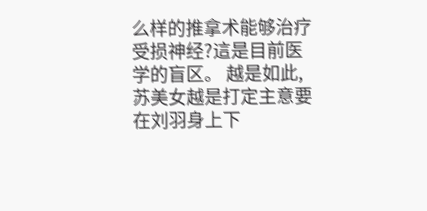么样的推拿术能够治疗受损神经?這是目前医学的盲区。 越是如此,苏美女越是打定主意要在刘羽身上下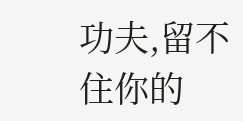功夫,留不住你的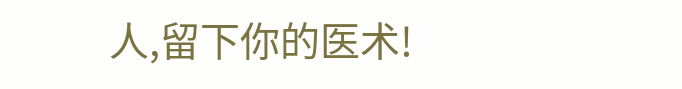人,留下你的医术!